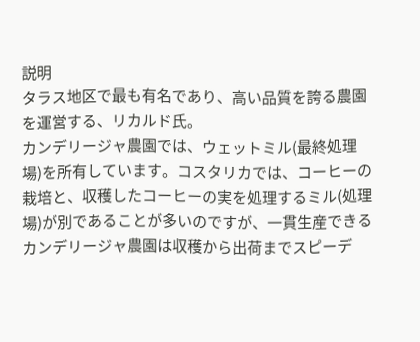説明
タラス地区で最も有名であり、高い品質を誇る農園を運営する、リカルド氏。
カンデリージャ農園では、ウェットミル(最終処理場)を所有しています。コスタリカでは、コーヒーの栽培と、収穫したコーヒーの実を処理するミル(処理場)が別であることが多いのですが、一貫生産できるカンデリージャ農園は収穫から出荷までスピーデ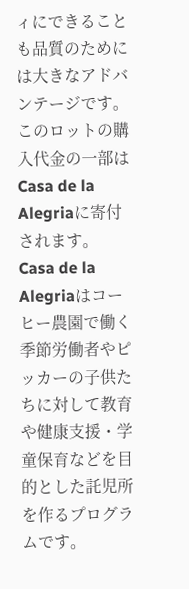ィにできることも品質のためには大きなアドバンテージです。
このロットの購入代金の一部はCasa de la Alegriaに寄付されます。
Casa de la Alegriaはコーヒー農園で働く季節労働者やピッカーの子供たちに対して教育や健康支援・学童保育などを目的とした託児所を作るプログラムです。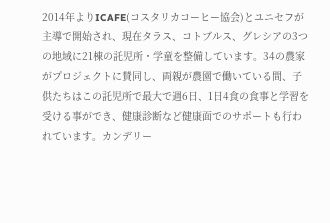2014年よりICAFE(コスタリカコーヒー協会)とユニセフが主導で開始され、現在タラス、コトブルス、グレシアの3つの地域に21棟の託児所・学童を整備しています。34の農家がプロジェクトに賛同し、両親が農園で働いている間、子供たちはこの託児所で最大で週6日、1日4食の食事と学習を受ける事ができ、健康診断など健康面でのサポートも行われています。カンデリー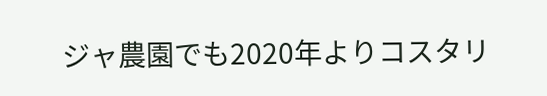ジャ農園でも2020年よりコスタリ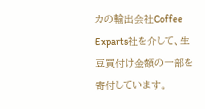カの輸出会社Coffee Exparts社を介して、生豆買付け金額の一部を寄付しています。